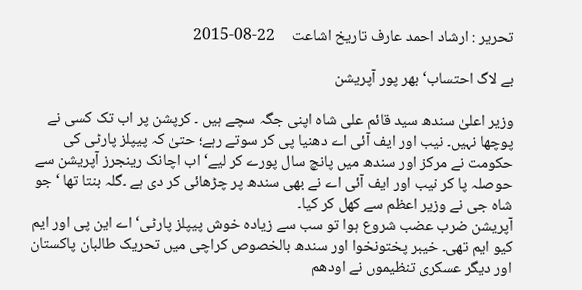تحریر : ارشاد احمد عارف تاریخ اشاعت     22-08-2015

بے لاگ احتساب‘ بھر پور آپریشن

وزیر اعلیٰ سندھ سید قائم علی شاہ اپنی جگہ سچے ہیں ۔ کرپشن پر اب تک کسی نے پوچھا نہیں۔ نیب اور ایف آئی اے دھنیا پی کر سوتے رہے؛ حتیٰ کہ پیپلز پارٹی کی حکومت نے مرکز اور سندھ میں پانچ سال پورے کر لیے‘ اب اچانک رینجرز آپریشن سے حوصلہ پا کر نیب اور ایف آئی اے نے بھی سندھ پر چڑھائی کر دی ہے ۔گلہ بنتا تھا ‘جو شاہ جی نے وزیر اعظم سے کھل کر کیا۔
آپریشن ضرب عضب شروع ہوا تو سب سے زیادہ خوش پیپلز پارٹی‘ اے این پی اور ایم کیو ایم تھی۔ خیبر پختونخوا اور سندھ بالخصوص کراچی میں تحریک طالبان پاکستان اور دیگر عسکری تنظیموں نے اودھم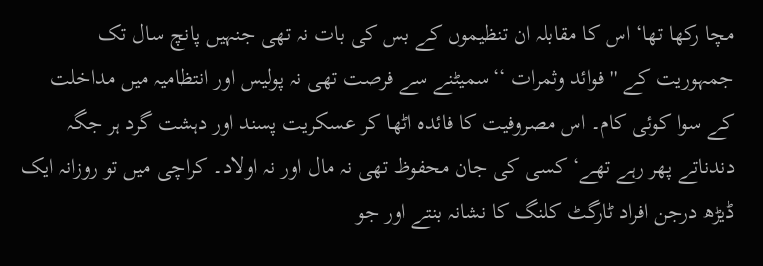مچا رکھا تھا‘ اس کا مقابلہ ان تنظیموں کے بس کی بات نہ تھی جنہیں پانچ سال تک جمہوریت کے ''فوائد وثمرات ‘‘سمیٹنے سے فرصت تھی نہ پولیس اور انتظامیہ میں مداخلت کے سوا کوئی کام۔ اس مصروفیت کا فائدہ اٹھا کر عسکریت پسند اور دہشت گرد ہر جگہ دندناتے پھر رہے تھے‘ کسی کی جان محفوظ تھی نہ مال اور نہ اولاد۔ کراچی میں تو روزانہ ایک ڈیڑھ درجن افراد ٹارگٹ کلنگ کا نشانہ بنتے اور جو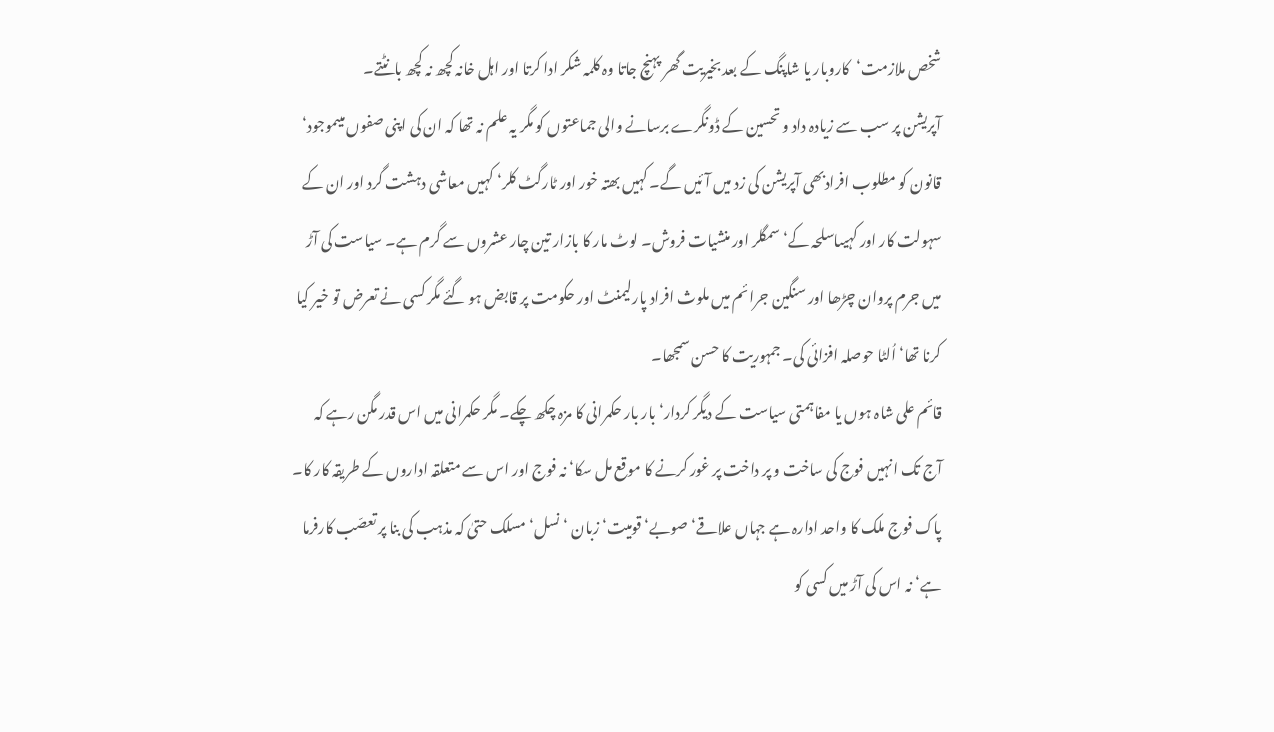شخص ملازمت‘کاروبار یا شاپنگ کے بعد بخیریت گھر پہنچ جاتا وہ کلمہ شکر ادا کرتا اور اہل خانہ کچھ نہ کچھ بانٹتے۔
آپریشن پر سب سے زیادہ داد و تحسین کے ڈونگرے برسانے والی جماعتوں کو مگر یہ علم نہ تھا کہ ان کی اپنی صفوں میںموجود‘ قانون کو مطلوب افرادبھی آپریشن کی زد میں آئیں گے۔ کہیں بھتہ خور اور ٹارگٹ کلر‘ کہیں معاشی دہشت گرد اور ان کے سہولت کار اور کہیںاسلحہ کے‘ سمگلر اور منشیات فروش۔ لوٹ مار کا بازار تین چار عشروں سے گرم ہے۔ سیاست کی آڑ میں جرم پروان چڑھا اور سنگین جرائم میں ملوث افراد پارلیمنٹ اور حکومت پر قابض ہو گئے مگر کسی نے تعرض تو خیر کیا کرنا تھا‘ اُلٹا حوصلہ افزائی کی۔ جمہوریت کا حسن سمجھا۔
قائم علی شاہ ہوں یا مفاہمتی سیاست کے دیگر کردار‘ بار بار حکمرانی کا مزہ چکھ چکے۔ مگر حکمرانی میں اس قدر مگن رہے کہ آج تک انہیں فوج کی ساخت و پر داخت پر غور کرنے کا موقع مل سکا‘ نہ فوج اور اس سے متعلقہ اداروں کے طریقہ کار کا۔
پاک فوج ملک کا واحد ادارہ ہے جہاں علاقے‘ صوبے‘ قومیت‘ زبان ‘ نسل‘ مسلک حتیٰ کہ مذہب کی بنا پر تعصّب کارفرما ہے‘ نہ اس کی آڑ میں کسی کو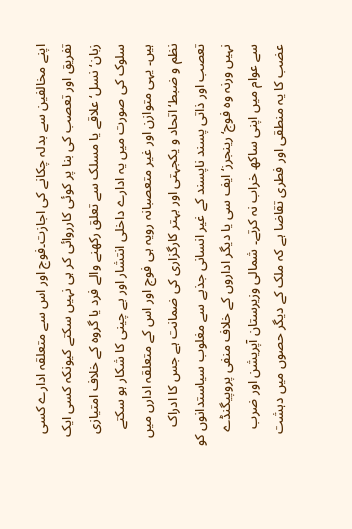اپنے مخالفین سے بدلہ چکانے کی اجازت۔فوج اور اس سے متعلقہ ادارے کسی تفریق اور تعصب کی بنا پر کوئی کارروائی کر ہی نہیں سکتے کیونکہ کسی ایک زبان‘ نسل‘ علاقے یا مسلک سے تعلق رکھنے والے فرد یا گروہ کے خلاف امتیازی سلوک کی صورت میں یہ ادارے داخلی انتشار اور بے چینی کا شکار ہو سکتے ہیں۔ یہی متوازن اور غیر متعصبانہ رویہ ہی فوج اور اس کے متعلقہ ادارں میں نظم و ضبط‘ اتحاد و یکجہتی اور بہتر کارگزاری کی ضمانت ہے جس کا ادراک تعصب اور ذاتی پسند ناپسند کے غیر انسانی جذبے سے مغلوب سیاستدانوں کو نہیں ورنہ وہ فوج‘ رینجرز‘ ایف سی یا دیگر اداروں کے خلاف منفی پروپیگنڈے سے عوام میں اپنی ساکھ خراب نہ کرتے۔ شمالی وزیرستان آپریشن اور ضرب عضب کا یہ منطقی اور فطری تقاضا ہے کہ ملک کے دیگر حصوں میں دہشت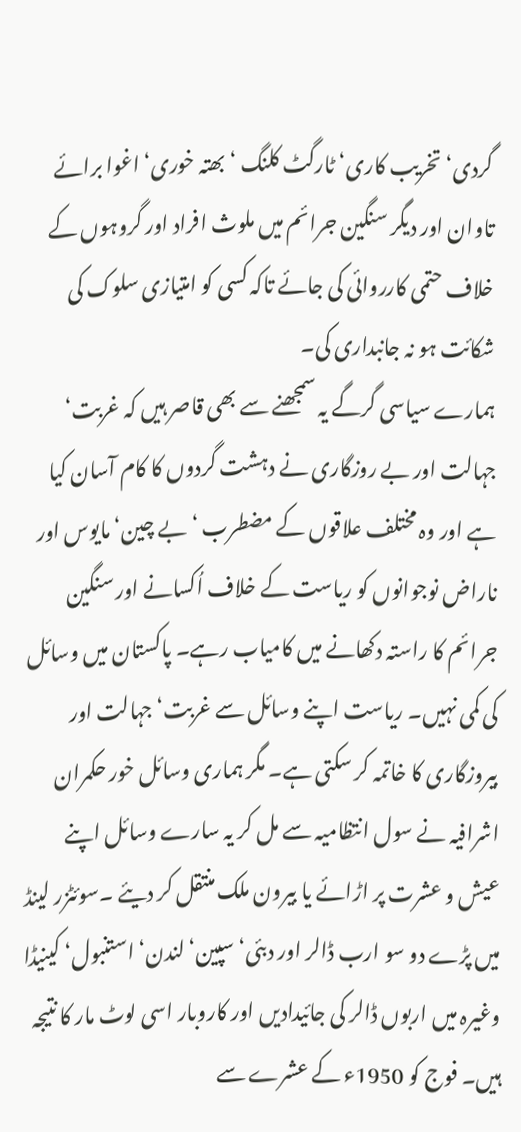گردی‘ تخریب کاری‘ ٹارگٹ کلنگ ‘ بھتہ خوری‘ اغوا برائے تاوان اور دیگر سنگین جرائم میں ملوث افراد اور گروہوں کے خلاف حتمی کارروائی کی جائے تاکہ کسی کو امتیازی سلوک کی شکائت ہو نہ جانبداری کی۔
ہمارے سیاسی گرگے یہ سمجھنے سے بھی قاصر ہیں کہ غربت‘ جہالت اور بے روزگاری نے دہشت گردوں کا کام آسان کیا ہے اور وہ مختلف علاقوں کے مضطرب ‘ بے چین‘ مایوس اور ناراض نوجوانوں کو ریاست کے خلاف اُکسانے اور سنگین جرائم کا راستہ دکھانے میں کامیاب رہے۔ پاکستان میں وسائل کی کمی نہیں۔ ریاست اپنے وسائل سے غربت‘ جہالت اور بیروزگاری کا خاتمہ کر سکتی ہے۔ مگر ہماری وسائل خور حکمران اشرافیہ نے سول انتظامیہ سے مل کر یہ سارے وسائل اپنے عیش و عشرت پر اڑائے یا بیرون ملک منتقل کر دیئے ۔سوئٹزر لینڈ میں پڑے دو سو ارب ڈالر اور دبئی‘ سپین‘ لندن‘ استنبول‘ کینیڈا وغیرہ میں اربوں ڈالر کی جائیدادیں اور کاروبار اسی لوٹ مار کا نتیجہ ہیں۔ فوج کو 1950ء کے عشرے سے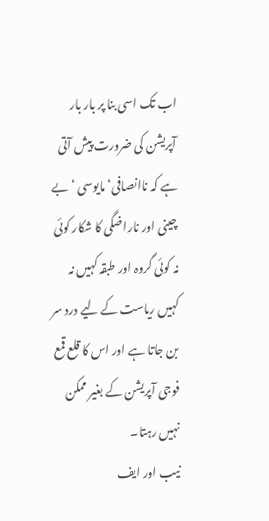اب تک اسی بنا پر بار بار آپریشن کی ضرورت پیش آتی ہے کہ ناانصافی‘ مایوسی ‘ بے چینی اور ناراضگی کا شکار کوئی نہ کوئی گروہ اور طبقہ کہیں نہ کہیں ریاست کے لیے درد سر بن جاتا ہے اور اس کا قلع قمع فوجی آپریشن کے بغیر ممکن نہیں رہتا۔
نیب اور ایف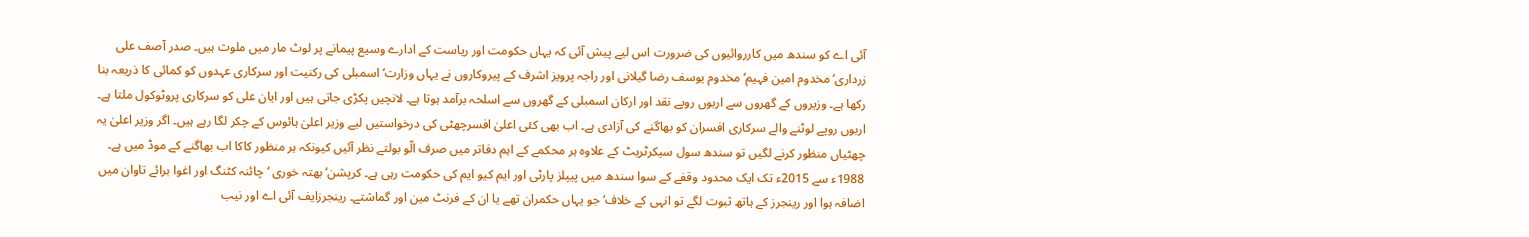آئی اے کو سندھ میں کارروائیوں کی ضرورت اس لیے پیش آئی کہ یہاں حکومت اور ریاست کے ادارے وسیع پیمانے پر لوٹ مار میں ملوث ہیں۔ صدر آصف علی زرداری‘ مخدوم امین فہیم‘ مخدوم یوسف رضا گیلانی اور راجہ پرویز اشرف کے پیروکاروں نے یہاں وزارت‘ اسمبلی کی رکنیت اور سرکاری عہدوں کو کمائی کا ذریعہ بنا رکھا ہے۔ وزیروں کے گھروں سے اربوں روپے نقد اور ارکان اسمبلی کے گھروں سے اسلحہ برآمد ہوتا ہے۔ لانچیں پکڑی جاتی ہیں اور ایان علی کو سرکاری پروٹوکول ملتا ہے۔ اربوں روپے لوٹنے والے سرکاری افسران کو بھاگنے کی آزادی ہے۔ اب بھی کئی اعلیٰ افسرچھٹی کی درخواستیں لیے وزیر اعلیٰ ہائوس کے چکر لگا رہے ہیں۔ اگر وزیر اعلیٰ یہ چھٹیاں منظور کرنے لگیں تو سندھ سول سیکرٹریٹ کے علاوہ ہر محکمے کے اہم دفاتر میں صرف الّو بولتے نظر آئیں کیونکہ ہر منظور کاکا اب بھاگنے کے موڈ میں ہے۔
1988ء سے 2015ء تک ایک محدود وقفے کے سوا سندھ میں پیپلز پارٹی اور ایم کیو ایم کی حکومت رہی ہے۔ کرپشن‘ بھتہ خوری ‘ چائنہ کٹنگ اور اغوا برائے تاوان میں اضافہ ہوا اور رینجرز کے ہاتھ ثبوت لگے تو انہی کے خلاف‘ جو یہاں حکمران تھے یا ان کے فرنٹ مین اور گماشتے۔ رینجرزایف آئی اے اور نیب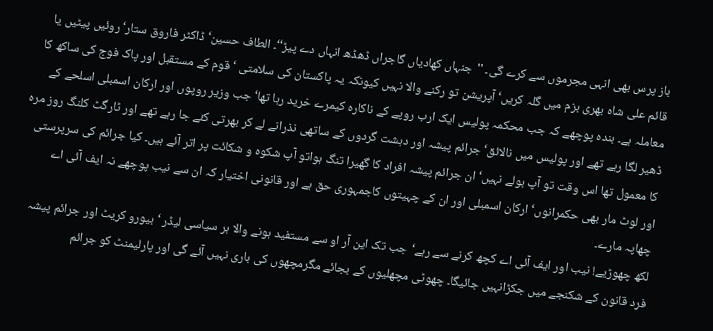باز پرس بھی انہی مجرموں سے کرے گی۔ ''جنہاں کھادیاں گاجراں ڈھڈھ انہاں دے پیڑ‘‘۔ الطاف حسین‘ ڈاکٹر فاروق ستار‘ روئیں پیٹیں یا قائم علی شاہ بھری بزم میں گلہ کریں‘ آپریشن تو رکنے والا نہیں کیونکہ یہ پاکستان کی سلامتی ‘قوم کے مستقبل اور پاک فوج کی ساکھ کا معاملہ ہے۔ بندہ پوچھے کہ جب محکمہ پولیس ایک ارب روپے کے ناکارہ کیمرے خرید رہا تھا‘ جب وزیر روپوں اور ارکان اسمبلی اسلحے کے ڈھیر لگا رہے تھے اور پولیس میں نالائق‘ جرائم پیشہ اور دہشت گردوں کے ساتھی نذرانے لے کر بھرتی کئے جا رہے تھے اور ٹارگٹ کلنگ روز مرہ کا معمول تھا اس وقت تو آپ بولے نہیں‘ ان جرائم پیشہ افراد کا گھیرا تنگ ہواتو آپ شکوہ و شکائت پر اتر آئے ہیں۔ کیا جرائم کی سرپرستی اور لوٹ مار بھی حکمرانوں‘ ارکان اسمبلی اور ان کے چہیتوں کاجمہوری حق ہے اور قانونی اختیار کہ ان سے نیب پوچھے نہ ایف آئی اے چھاپہ مارے۔
لکھ چھوڑیے! نیب اور ایف آئی اے کچھ کرنے سے رہے‘جب تک این آر او سے مستفید ہونے والا ہر سیاسی لیڈر ‘ بیورو کریٹ اور جرائم پیشہ فرد قانون کے شکنجے میں جکڑانہیں جائیگا۔ چھوٹی مچھلیوں کے بجائے مگرمچھوں کی باری نہیں آئے گی اور پارلیمنٹ کو جرائم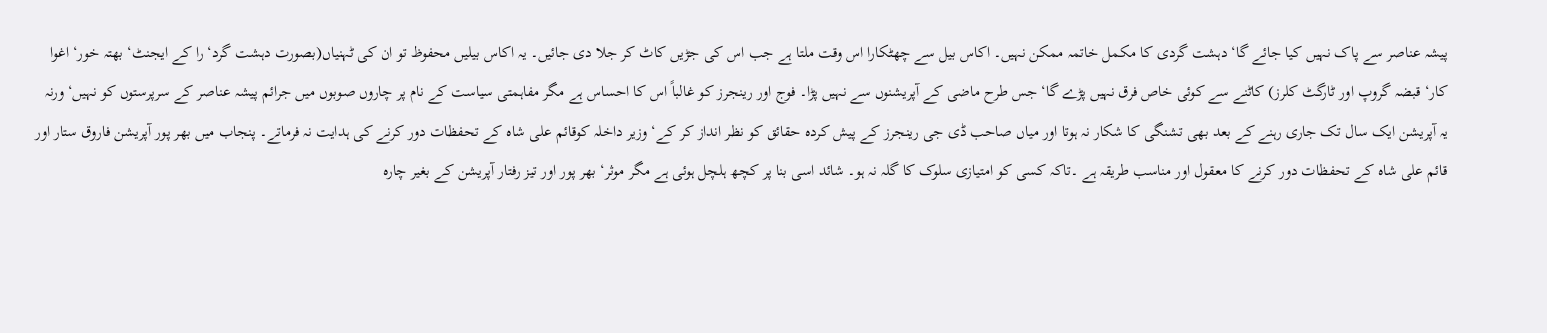پیشہ عناصر سے پاک نہیں کیا جائے گا‘ دہشت گردی کا مکمل خاتمہ ممکن نہیں۔ اکاس بیل سے چھٹکارا اس وقت ملتا ہے جب اس کی جڑیں کاٹ کر جلا دی جائیں۔ یہ اکاس بیلیں محفوظ تو ان کی ٹہنیاں(بصورت دہشت گرد‘ را کے ایجنٹ‘ بھتہ خور‘ اغوا کار‘ قبضہ گروپ اور ٹارگٹ کلرز) کاٹنے سے کوئی خاص فرق نہیں پڑے گا‘ جس طرح ماضی کے آپریشنوں سے نہیں پڑا۔ فوج اور رینجرز کو غالباً اس کا احساس ہے مگر مفاہمتی سیاست کے نام پر چاروں صوبوں میں جرائم پیشہ عناصر کے سرپرستوں کو نہیں‘ ورنہ یہ آپریشن ایک سال تک جاری رہنے کے بعد بھی تشنگی کا شکار نہ ہوتا اور میاں صاحب ڈی جی رینجرز کے پیش کردہ حقائق کو نظر انداز کر کے‘ وزیر داخلہ کوقائم علی شاہ کے تحفظات دور کرنے کی ہدایت نہ فرماتے۔ پنجاب میں بھر پور آپریشن فاروق ستار اور قائم علی شاہ کے تحفظات دور کرنے کا معقول اور مناسب طریقہ ہے ۔تاکہ کسی کو امتیازی سلوک کا گلہ نہ ہو۔ شائد اسی بنا پر کچھ ہلچل ہوئی ہے مگر موثر‘ بھر پور اور تیز رفتار آپریشن کے بغیر چارہ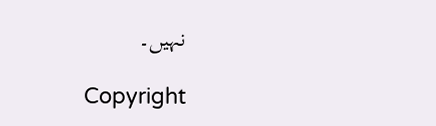نہیں۔

Copyright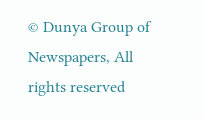© Dunya Group of Newspapers, All rights reserved